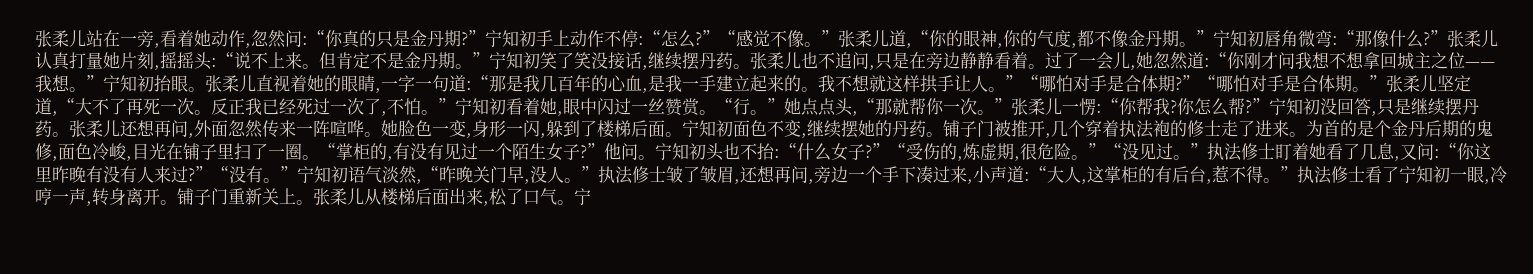张柔儿站在一旁,看着她动作,忽然问:“你真的只是金丹期?”宁知初手上动作不停:“怎么?”“感觉不像。”张柔儿道,“你的眼神,你的气度,都不像金丹期。”宁知初唇角微弯:“那像什么?”张柔儿认真打量她片刻,摇摇头:“说不上来。但肯定不是金丹期。”宁知初笑了笑没接话,继续摆丹药。张柔儿也不追问,只是在旁边静静看着。过了一会儿,她忽然道:“你刚才问我想不想拿回城主之位——我想。”宁知初抬眼。张柔儿直视着她的眼睛,一字一句道:“那是我几百年的心血,是我一手建立起来的。我不想就这样拱手让人。”“哪怕对手是合体期?”“哪怕对手是合体期。”张柔儿坚定道,“大不了再死一次。反正我已经死过一次了,不怕。”宁知初看着她,眼中闪过一丝赞赏。“行。”她点点头,“那就帮你一次。”张柔儿一愣:“你帮我?你怎么帮?”宁知初没回答,只是继续摆丹药。张柔儿还想再问,外面忽然传来一阵喧哗。她脸色一变,身形一闪,躲到了楼梯后面。宁知初面色不变,继续摆她的丹药。铺子门被推开,几个穿着执法袍的修士走了进来。为首的是个金丹后期的鬼修,面色冷峻,目光在铺子里扫了一圈。“掌柜的,有没有见过一个陌生女子?”他问。宁知初头也不抬:“什么女子?”“受伤的,炼虚期,很危险。”“没见过。”执法修士盯着她看了几息,又问:“你这里昨晚有没有人来过?”“没有。”宁知初语气淡然,“昨晚关门早,没人。”执法修士皱了皱眉,还想再问,旁边一个手下凑过来,小声道:“大人,这掌柜的有后台,惹不得。”执法修士看了宁知初一眼,冷哼一声,转身离开。铺子门重新关上。张柔儿从楼梯后面出来,松了口气。宁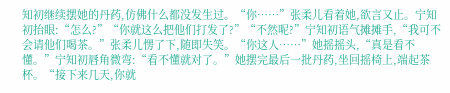知初继续摆她的丹药,仿佛什么都没发生过。“你……”张柔儿看着她,欲言又止。宁知初抬眼:“怎么?”“你就这么把他们打发了?”“不然呢?”宁知初语气摊摊手,“我可不会请他们喝茶。”张柔儿愣了下,随即失笑。“你这人……”她摇摇头,“真是看不懂。”宁知初唇角微弯:“看不懂就对了。”她摆完最后一批丹药,坐回摇椅上,端起茶杯。“接下来几天,你就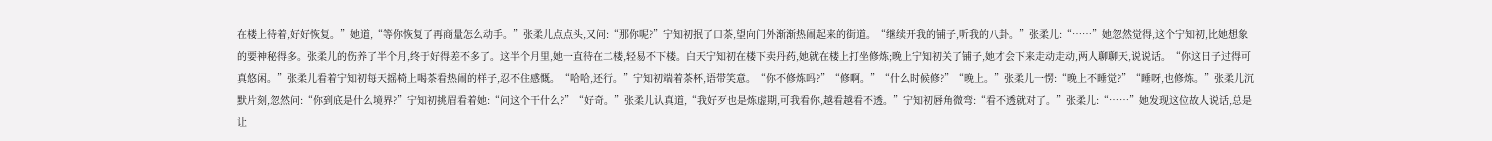在楼上待着,好好恢复。”她道,“等你恢复了再商量怎么动手。”张柔儿点点头,又问:“那你呢?”宁知初抿了口茶,望向门外渐渐热闹起来的街道。“继续开我的铺子,听我的八卦。”张柔儿:“……”她忽然觉得,这个宁知初,比她想象的要神秘得多。张柔儿的伤养了半个月,终于好得差不多了。这半个月里,她一直待在二楼,轻易不下楼。白天宁知初在楼下卖丹药,她就在楼上打坐修炼;晚上宁知初关了铺子,她才会下来走动走动,两人聊聊天,说说话。“你这日子过得可真悠闲。”张柔儿看着宁知初每天摇椅上喝茶看热闹的样子,忍不住感慨。“哈哈,还行。”宁知初端着茶杯,语带笑意。“你不修炼吗?”“修啊。”“什么时候修?”“晚上。”张柔儿一愣:“晚上不睡觉?”“睡呀,也修炼。”张柔儿沉默片刻,忽然问:“你到底是什么境界?”宁知初挑眉看着她:“问这个干什么?”“好奇。”张柔儿认真道,“我好歹也是炼虚期,可我看你,越看越看不透。”宁知初唇角微弯:“看不透就对了。”张柔儿:“……”她发现这位故人说话,总是让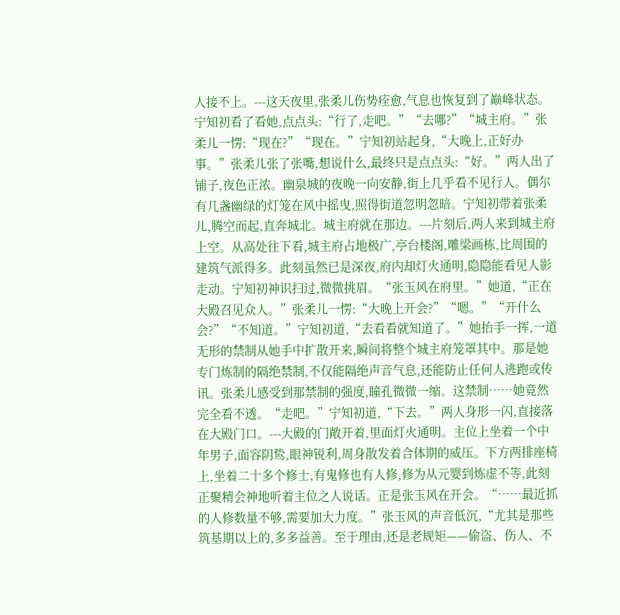人接不上。---这天夜里,张柔儿伤势痊愈,气息也恢复到了巅峰状态。宁知初看了看她,点点头:“行了,走吧。”“去哪?”“城主府。”张柔儿一愣:“现在?”“现在。”宁知初站起身,“大晚上,正好办事。”张柔儿张了张嘴,想说什么,最终只是点点头:“好。”两人出了铺子,夜色正浓。幽泉城的夜晚一向安静,街上几乎看不见行人。偶尔有几盏幽绿的灯笼在风中摇曳,照得街道忽明忽暗。宁知初带着张柔儿,腾空而起,直奔城北。城主府就在那边。---片刻后,两人来到城主府上空。从高处往下看,城主府占地极广,亭台楼阁,雕梁画栋,比周围的建筑气派得多。此刻虽然已是深夜,府内却灯火通明,隐隐能看见人影走动。宁知初神识扫过,微微挑眉。“张玉风在府里。”她道,“正在大殿召见众人。”张柔儿一愣:“大晚上开会?”“嗯。”“开什么会?”“不知道。”宁知初道,“去看看就知道了。”她抬手一挥,一道无形的禁制从她手中扩散开来,瞬间将整个城主府笼罩其中。那是她专门炼制的隔绝禁制,不仅能隔绝声音气息,还能防止任何人逃跑或传讯。张柔儿感受到那禁制的强度,瞳孔微微一缩。这禁制……她竟然完全看不透。“走吧。”宁知初道,“下去。”两人身形一闪,直接落在大殿门口。---大殿的门敞开着,里面灯火通明。主位上坐着一个中年男子,面容阴鸷,眼神锐利,周身散发着合体期的威压。下方两排座椅上,坐着二十多个修士,有鬼修也有人修,修为从元婴到炼虚不等,此刻正聚精会神地听着主位之人说话。正是张玉风在开会。“……最近抓的人修数量不够,需要加大力度。”张玉风的声音低沉,“尤其是那些筑基期以上的,多多益善。至于理由,还是老规矩——偷盗、伤人、不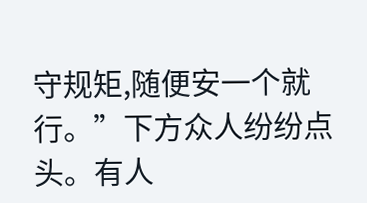守规矩,随便安一个就行。”下方众人纷纷点头。有人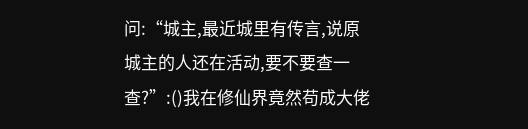问:“城主,最近城里有传言,说原城主的人还在活动,要不要查一查?”:()我在修仙界竟然苟成大佬